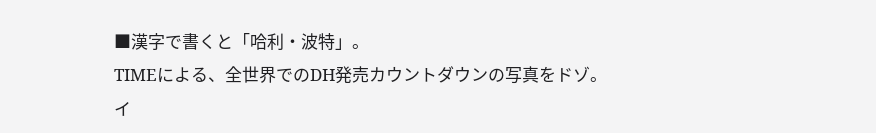■漢字で書くと「哈利・波特」。
TIMEによる、全世界でのDH発売カウントダウンの写真をドゾ。
イ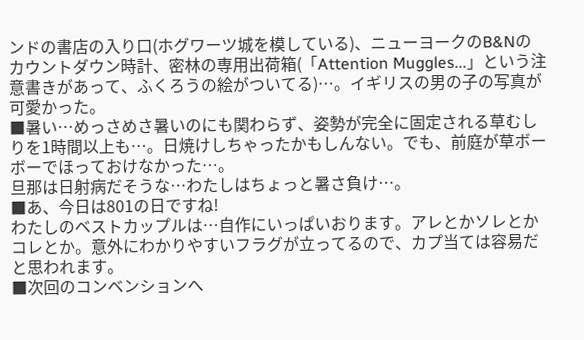ンドの書店の入り口(ホグワーツ城を模している)、ニューヨークのB&Nのカウントダウン時計、密林の専用出荷箱(「Attention Muggles...」という注意書きがあって、ふくろうの絵がついてる)…。イギリスの男の子の写真が可愛かった。
■暑い…めっさめさ暑いのにも関わらず、姿勢が完全に固定される草むしりを1時間以上も…。日焼けしちゃったかもしんない。でも、前庭が草ボーボーでほっておけなかった…。
旦那は日射病だそうな…わたしはちょっと暑さ負け…。
■あ、今日は801の日ですね!
わたしのベストカップルは…自作にいっぱいおります。アレとかソレとかコレとか。意外にわかりやすいフラグが立ってるので、カプ当ては容易だと思われます。
■次回のコンベンションへ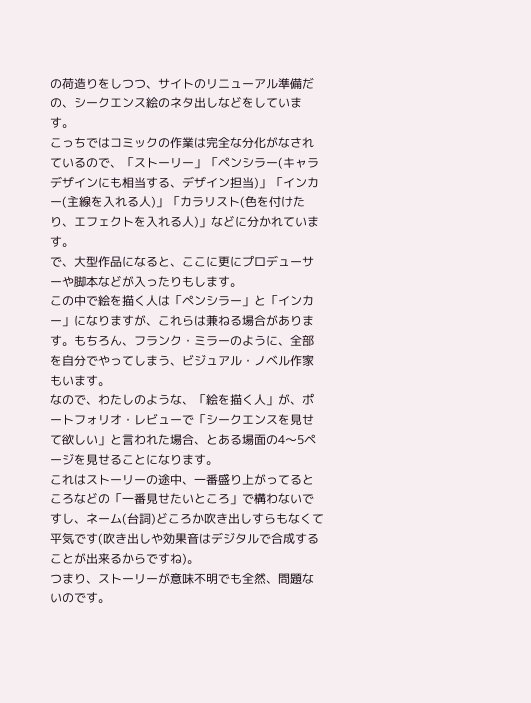の荷造りをしつつ、サイトのリニューアル準備だの、シークエンス絵のネタ出しなどをしています。
こっちではコミックの作業は完全な分化がなされているので、「ストーリー」「ペンシラー(キャラデザインにも相当する、デザイン担当)」「インカー(主線を入れる人)」「カラリスト(色を付けたり、エフェクトを入れる人)」などに分かれています。
で、大型作品になると、ここに更にプロデューサーや脚本などが入ったりもします。
この中で絵を描く人は「ペンシラー」と「インカー」になりますが、これらは兼ねる場合があります。もちろん、フランク・ミラーのように、全部を自分でやってしまう、ビジュアル・ノベル作家もいます。
なので、わたしのような、「絵を描く人」が、ポートフォリオ・レビューで「シークエンスを見せて欲しい」と言われた場合、とある場面の4〜5ページを見せることになります。
これはストーリーの途中、一番盛り上がってるところなどの「一番見せたいところ」で構わないですし、ネーム(台詞)どころか吹き出しすらもなくて平気です(吹き出しや効果音はデジタルで合成することが出来るからですね)。
つまり、ストーリーが意味不明でも全然、問題ないのです。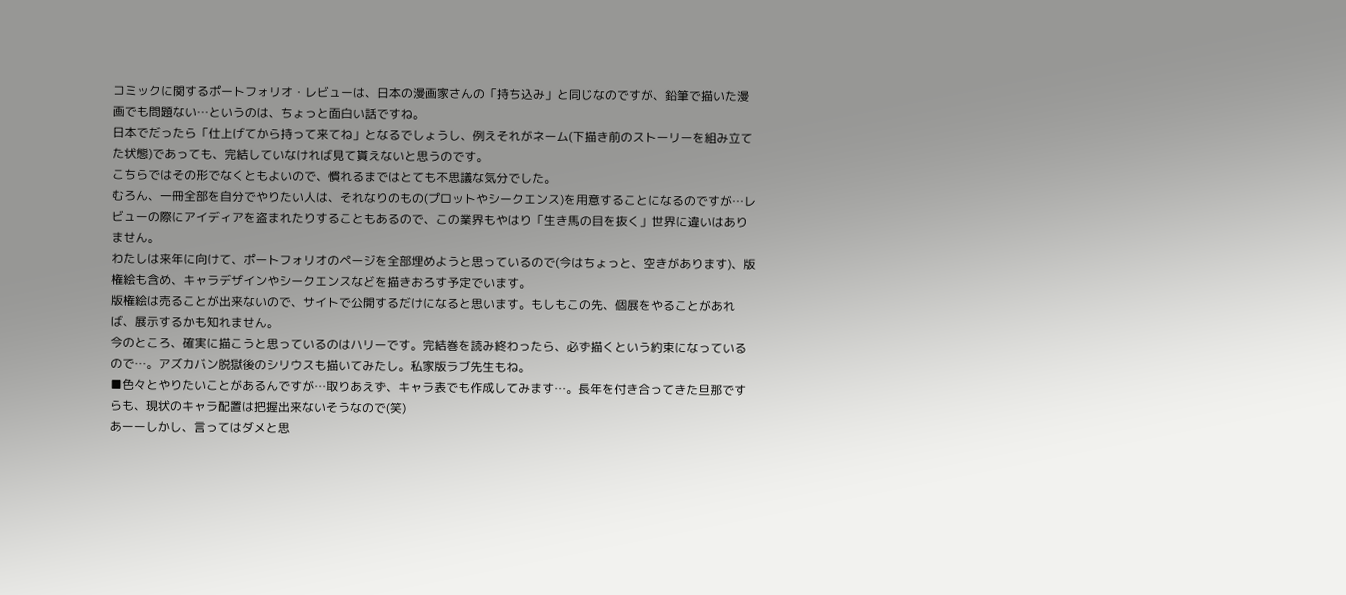コミックに関するポートフォリオ・レビューは、日本の漫画家さんの「持ち込み」と同じなのですが、鉛筆で描いた漫画でも問題ない…というのは、ちょっと面白い話ですね。
日本でだったら「仕上げてから持って来てね」となるでしょうし、例えそれがネーム(下描き前のストーリーを組み立てた状態)であっても、完結していなければ見て貰えないと思うのです。
こちらではその形でなくともよいので、慣れるまではとても不思議な気分でした。
むろん、一冊全部を自分でやりたい人は、それなりのもの(プロットやシークエンス)を用意することになるのですが…レビューの際にアイディアを盗まれたりすることもあるので、この業界もやはり「生き馬の目を抜く」世界に違いはありません。
わたしは来年に向けて、ポートフォリオのページを全部埋めようと思っているので(今はちょっと、空きがあります)、版権絵も含め、キャラデザインやシークエンスなどを描きおろす予定でいます。
版権絵は売ることが出来ないので、サイトで公開するだけになると思います。もしもこの先、個展をやることがあれば、展示するかも知れません。
今のところ、確実に描こうと思っているのはハリーです。完結巻を読み終わったら、必ず描くという約束になっているので…。アズカバン脱獄後のシリウスも描いてみたし。私家版ラブ先生もね。
■色々とやりたいことがあるんですが…取りあえず、キャラ表でも作成してみます…。長年を付き合ってきた旦那ですらも、現状のキャラ配置は把握出来ないそうなので(笑)
あーーしかし、言ってはダメと思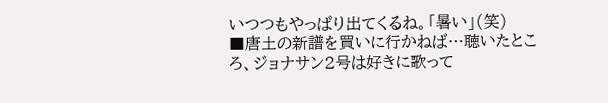いつつもやっぱり出てくるね。「暑い」(笑)
■唐土の新譜を買いに行かねば…聴いたところ、ジョナサン2号は好きに歌って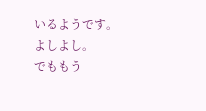いるようです。よしよし。
でももう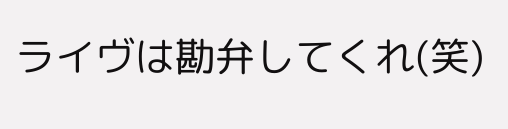ライヴは勘弁してくれ(笑)